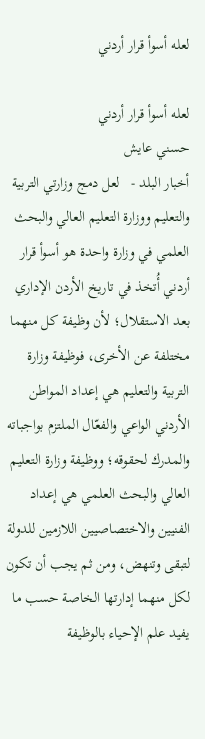لعله أسوأ قرار أردني

لعله أسوأ قرار أردني
حسني عايش
أخبار البلد -   لعل دمج وزارتي التربية والتعليم ووزارة التعليم العالي والبحث العلمي في وزارة واحدة هو أسوأ قرار أردني أُتخذ في تاريخ الأردن الإداري بعد الاستقلال؛ لأن وظيفة كل منهما مختلفة عن الأخرى، فوظيفة وزارة التربية والتعليم هي إعداد المواطن الأردني الواعي والفعّال الملتزم بواجباته والمدرك لحقوقه؛ ووظيفة وزارة التعليم العالي والبحث العلمي هي إعداد الفنيين والاختصاصيين اللازمين للدولة لتبقى وتنهض، ومن ثم يجب أن تكون لكل منهما إدارتها الخاصة حسب ما يفيد علم الإحياء بالوظيفة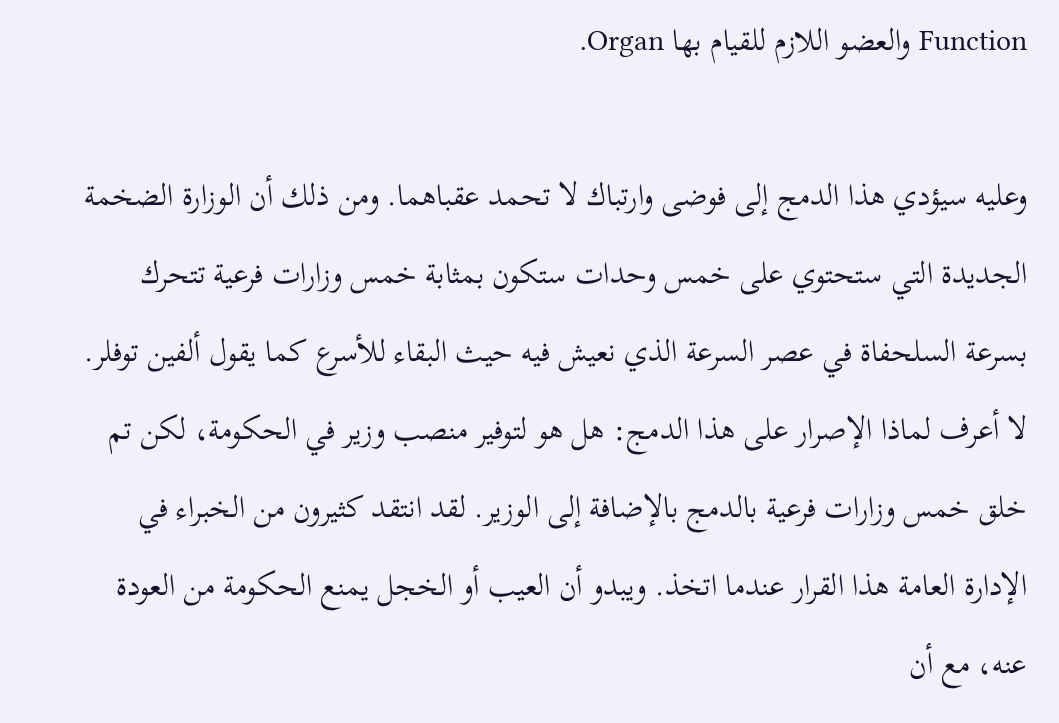Function والعضو اللازم للقيام بها Organ.

وعليه سيؤدي هذا الدمج إلى فوضى وارتباك لا تحمد عقباهما. ومن ذلك أن الوزارة الضخمة الجديدة التي ستحتوي على خمس وحدات ستكون بمثابة خمس وزارات فرعية تتحرك بسرعة السلحفاة في عصر السرعة الذي نعيش فيه حيث البقاء للأسرع كما يقول ألفين توفلر. لا أعرف لماذا الإصرار على هذا الدمج: هل هو لتوفير منصب وزير في الحكومة، لكن تم خلق خمس وزارات فرعية بالدمج بالإضافة إلى الوزير. لقد انتقد كثيرون من الخبراء في الإدارة العامة هذا القرار عندما اتخذ. ويبدو أن العيب أو الخجل يمنع الحكومة من العودة عنه، مع أن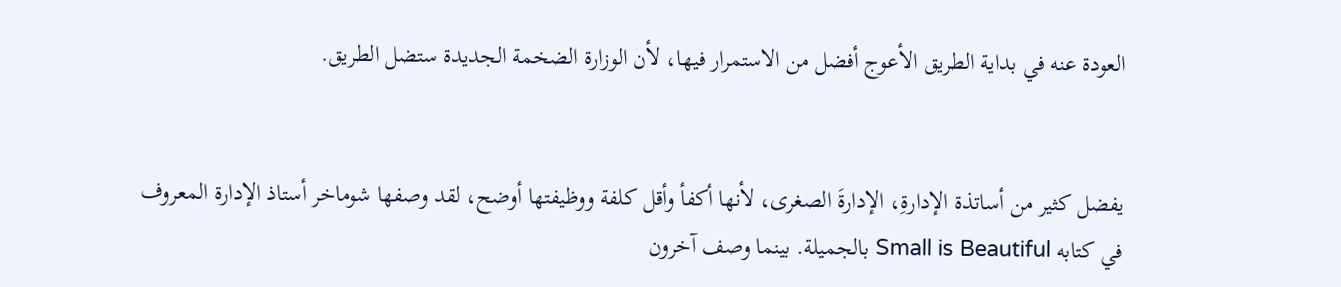العودة عنه في بداية الطريق الأعوج أفضل من الاستمرار فيها، لأن الوزارة الضخمة الجديدة ستضل الطريق.


يفضل كثير من أساتذة الإدارةِ، الإدارةَ الصغرى، لأنها أكفأ وأقل كلفة ووظيفتها أوضح، لقد وصفها شوماخر أستاذ الإدارة المعروف في كتابه Small is Beautiful بالجميلة. بينما وصف آخرون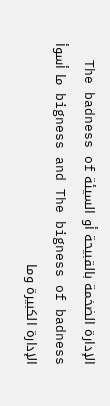الإدارة الضخمة بالقبيحة أو السيئة The badness of bigness and The bigness of badness ما أسوأ الإدارة الكبيرة وما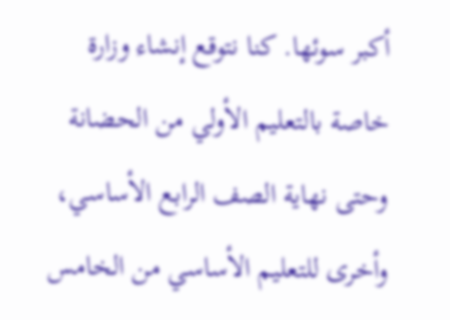أكبر سوئها. كنا نتوقع إنشاء وزارة خاصة بالتعليم الأولي من الحضانة وحتى نهاية الصف الرابع الأساسي، وأخرى للتعليم الأساسي من الخامس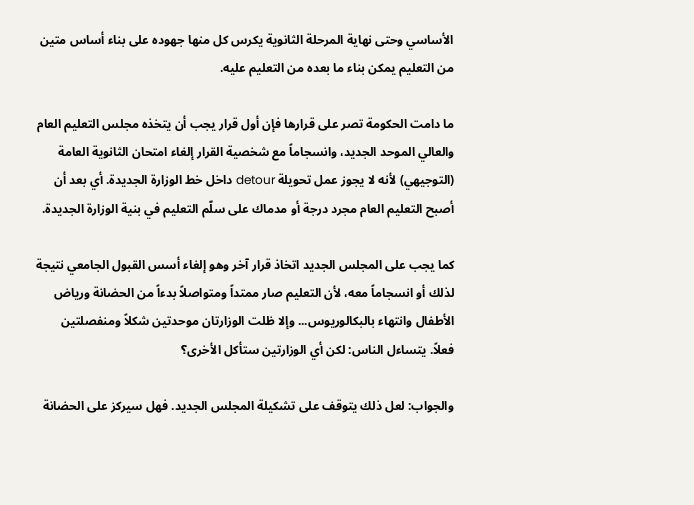الأساسي وحتى نهاية المرحلة الثانوية يكرس كل منها جهوده على بناء أساس متين من التعليم يمكن بناء ما بعده من التعليم عليه.

ما دامت الحكومة تصر على قرارها فإن أول قرار يجب أن يتخذه مجلس التعليم العام والعالي الموحد الجديد، وانسجاماً مع شخصية القرار إلغاء امتحان الثانوية العامة (التوجيهي) لأنه لا يجوز عمل تحويلة detour داخل خط الوزارة الجديدة. أي بعد أن أصبح التعليم العام مجرد درجة أو مدماك على سلّم التعليم في بنية الوزارة الجديدة.

كما يجب على المجلس الجديد اتخاذ قرار آخر وهو إلغاء أسس القبول الجامعي نتيجة لذلك أو انسجاماً معه، لأن التعليم صار ممتداً ومتواصلاً بدءاً من الحضانة ورياض الأطفال وانتهاء بالبكالوريوس... وإلا ظلت الوزارتان موحدتين شكلاً ومنفصلتين فعلاً. يتساءل الناس: لكن أي الوزارتين ستأكل الأخرى؟

والجواب: لعل ذلك يتوقف على تشكيلة المجلس الجديد. فهل سيركز على الحضانة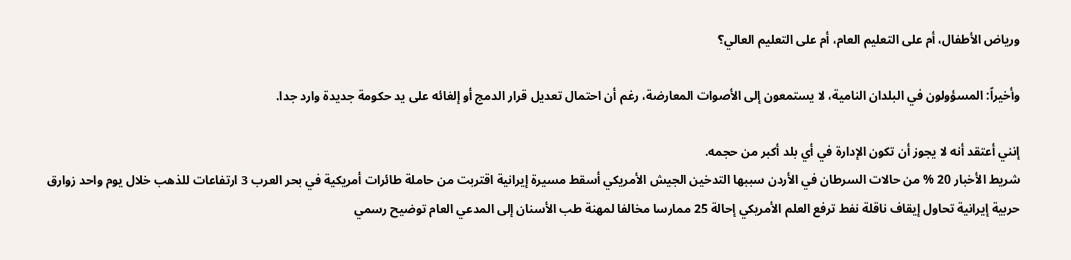ورياض الأطفال، أم على التعليم العام، أم على التعليم العالي؟

وأخيراً: المسؤولون في البلدان النامية، لا يستمعون إلى الأصوات المعارضة، رغم أن احتمال تعديل قرار الدمج أو إلغائه على يد حكومة جديدة وارد جدا.

إنني أعتقد أنه لا يجوز أن تكون الإدارة في أي بلد أكبر من حجمه.
شريط الأخبار 20 % من حالات السرطان في الأردن سببها التدخين الجيش الأمريكي أسقط مسيرة إيرانية اقتربت من حاملة طائرات أمريكية في بحر العرب 3 ارتفاعات للذهب خلال يوم واحد زوارق حربية إيرانية تحاول إيقاف ناقلة نفط ترفع العلم الأمريكي إحالة 25 ممارسا مخالفا لمهنة طب الأسنان إلى المدعي العام توضيح رسمي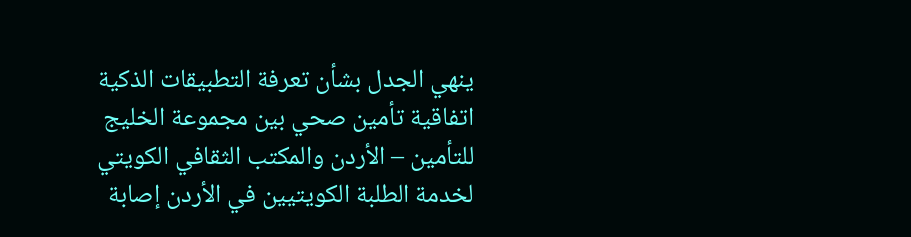ينهي الجدل بشأن تعرفة التطبيقات الذكية اتفاقية تأمين صحي بين مجموعة الخليج للتأمين – الأردن والمكتب الثقافي الكويتي لخدمة الطلبة الكويتيين في الأردن إصابة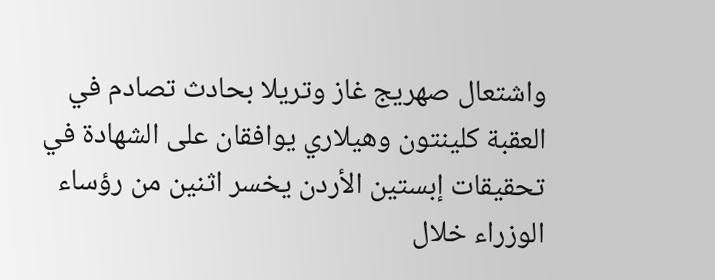واشتعال صهريج غاز وتريلا بحادث تصادم في العقبة كلينتون وهيلاري يوافقان على الشهادة في تحقيقات إبستين الأردن يخسر اثنين من رؤساء الوزراء خلال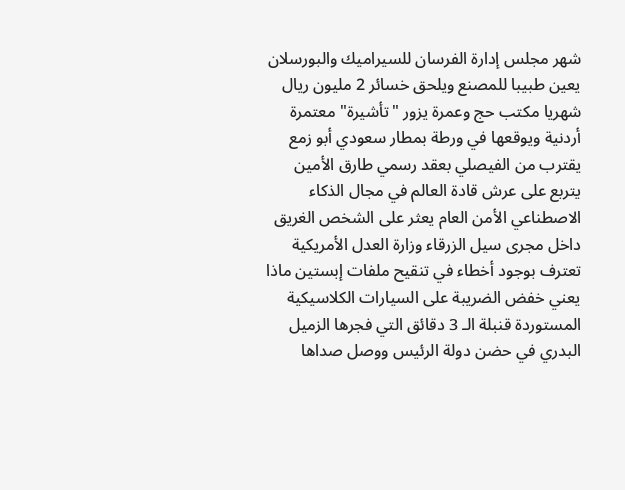شهر مجلس إدارة الفرسان للسيراميك والبورسلان يعين طبيبا للمصنع ويلحق خسائر 2 مليون ريال شهريا مكتب حج وعمرة يزور "تأشيرة" معتمرة أردنية ويوقعها في ورطة بمطار سعودي أبو زمع يقترب من الفيصلي بعقد رسمي طارق الأمين يتربع على عرش قادة العالم في مجال الذكاء الاصطناعي الأمن العام يعثر على الشخص الغريق داخل مجرى سيل الزرقاء وزارة العدل الأمريكية تعترف بوجود أخطاء في تنقيح ملفات إبستين ماذا يعني خفض الضريبة على السيارات الكلاسيكية المستوردة قنبلة الـ 3 دقائق التي فجرها الزميل البدري في حضن دولة الرئيس ووصل صداها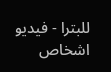للبترا - فيديو اشخاص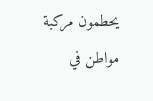يحطمون مركبة مواطن في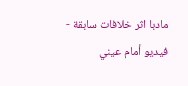مادبا اثر خلافات سابقة - فيديو أمام عيني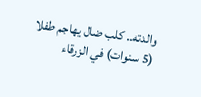والدته.. كلب ضال يهاجم طفلا (5 سنوات) في الزرقاء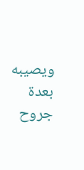ويصيبه بعدة جروح